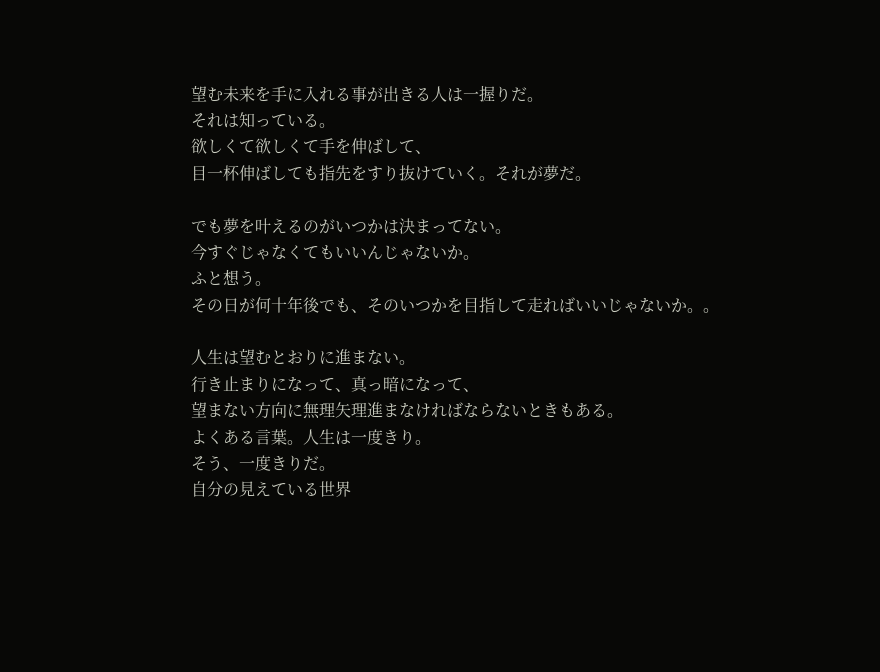望む未来を手に入れる事が出きる人は一握りだ。
それは知っている。
欲しくて欲しくて手を伸ばして、
目一杯伸ばしても指先をすり抜けていく。それが夢だ。

でも夢を叶えるのがいつかは決まってない。
今すぐじゃなくてもいいんじゃないか。
ふと想う。
その日が何十年後でも、そのいつかを目指して走ればいいじゃないか。。

人生は望むとおりに進まない。
行き止まりになって、真っ暗になって、
望まない方向に無理矢理進まなければならないときもある。
よくある言葉。人生は一度きり。
そう、一度きりだ。
自分の見えている世界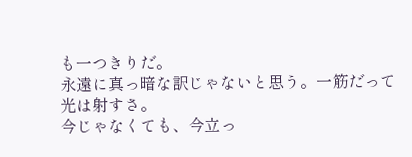も一つきりだ。
永遠に真っ暗な訳じゃないと思う。一筋だって光は射すさ。
今じゃなくても、今立っ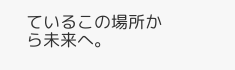ているこの場所から未来へ。